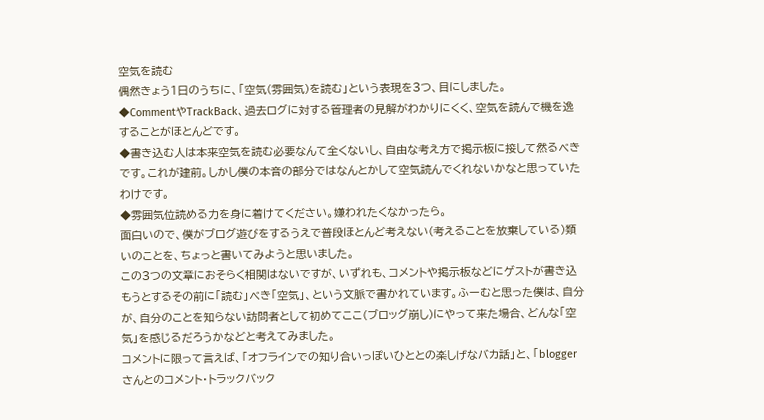空気を読む
偶然きょう1日のうちに、「空気(雰囲気)を読む」という表現を3つ、目にしました。
◆CommentやTrackBack、過去ログに対する管理者の見解がわかりにくく、空気を読んで機を逸することがほとんどです。
◆書き込む人は本来空気を読む必要なんて全くないし、自由な考え方で掲示板に接して然るべきです。これが建前。しかし僕の本音の部分ではなんとかして空気読んでくれないかなと思っていたわけです。
◆雰囲気位読める力を身に着けてください。嫌われたくなかったら。
面白いので、僕がブログ遊びをするうえで普段ほとんど考えない(考えることを放棄している)類いのことを、ちょっと書いてみようと思いました。
この3つの文章におそらく相関はないですが、いずれも、コメントや掲示板などにゲストが書き込もうとするその前に「読む」べき「空気」、という文脈で書かれています。ふーむと思った僕は、自分が、自分のことを知らない訪問者として初めてここ(ブロッグ崩し)にやって来た場合、どんな「空気」を感じるだろうかなどと考えてみました。
コメントに限って言えば、「オフラインでの知り合いっぽいひととの楽しげなバカ話」と、「bloggerさんとのコメント・トラックバック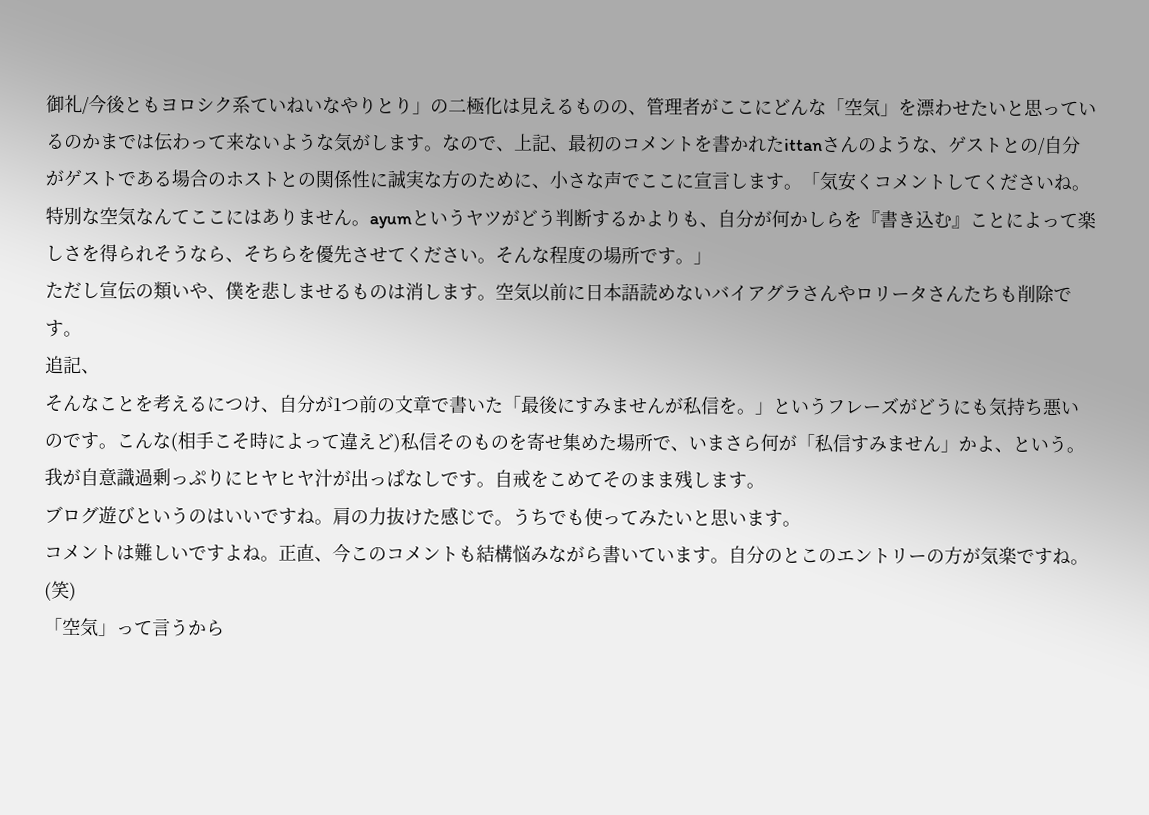御礼/今後ともヨロシク系ていねいなやりとり」の二極化は見えるものの、管理者がここにどんな「空気」を漂わせたいと思っているのかまでは伝わって来ないような気がします。なので、上記、最初のコメントを書かれたittanさんのような、ゲストとの/自分がゲストである場合のホストとの関係性に誠実な方のために、小さな声でここに宣言します。「気安くコメントしてくださいね。特別な空気なんてここにはありません。ayumというヤツがどう判断するかよりも、自分が何かしらを『書き込む』ことによって楽しさを得られそうなら、そちらを優先させてください。そんな程度の場所です。」
ただし宣伝の類いや、僕を悲しませるものは消します。空気以前に日本語読めないバイアグラさんやロリータさんたちも削除です。
追記、
そんなことを考えるにつけ、自分が1つ前の文章で書いた「最後にすみませんが私信を。」というフレーズがどうにも気持ち悪いのです。こんな(相手こそ時によって違えど)私信そのものを寄せ集めた場所で、いまさら何が「私信すみません」かよ、という。我が自意識過剰っぷりにヒヤヒヤ汁が出っぱなしです。自戒をこめてそのまま残します。
ブログ遊びというのはいいですね。肩の力抜けた感じで。うちでも使ってみたいと思います。
コメントは難しいですよね。正直、今このコメントも結構悩みながら書いています。自分のとこのエントリーの方が気楽ですね。(笑)
「空気」って言うから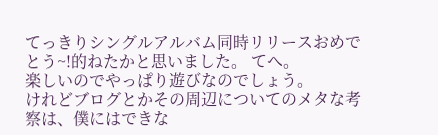てっきりシングルアルバム同時リリースおめでとう~!的ねたかと思いました。 てへ。
楽しいのでやっぱり遊びなのでしょう。
けれどブログとかその周辺についてのメタな考察は、僕にはできな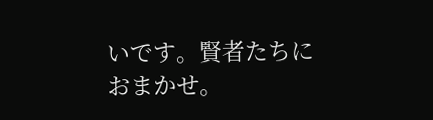いです。賢者たちにおまかせ。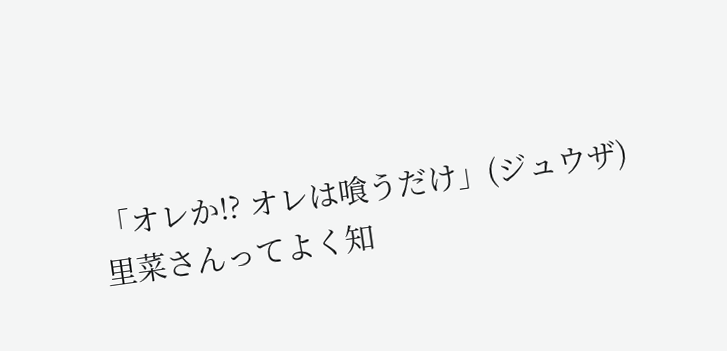「オレか!? オレは喰うだけ」(ジュウザ)
里菜さんってよく知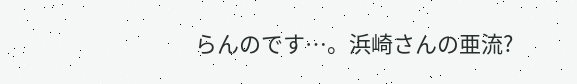らんのです…。浜崎さんの亜流?